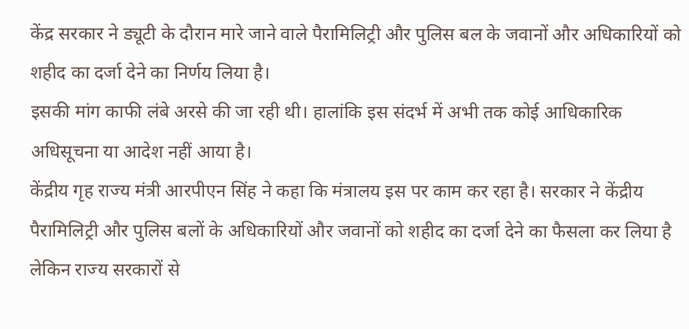केंद्र सरकार ने ड्यूटी के दौरान मारे जाने वाले पैरामिलिट्री और पुलिस बल के जवानों और अधिकारियों को शहीद का दर्जा देने का निर्णय लिया है।
इसकी मांग काफी लंबे अरसे की जा रही थी। हालांकि इस संदर्भ में अभी तक कोई आधिकारिक अधिसूचना या आदेश नहीं आया है।
केंद्रीय गृह राज्य मंत्री आरपीएन सिंह ने कहा कि मंत्रालय इस पर काम कर रहा है। सरकार ने केंद्रीय पैरामिलिट्री और पुलिस बलों के अधिकारियों और जवानों को शहीद का दर्जा देने का फैसला कर लिया है लेकिन राज्य सरकारों से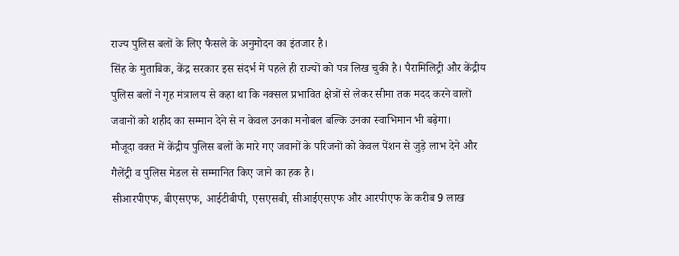राज्य पुलिस बलों के लिए फैसले के अनुमोदन का इंतजार है।
सिंह के मुताबिक, केंद्र सरकार इस संदर्भ में पहले ही राज्यों को पत्र लिख चुकी है। पैरामिलिट्री और केंद्रीय पुलिस बलों ने गृह मंत्रालय से कहा था कि नक्सल प्रभावित क्षेत्रों से लेकर सीमा तक मदद करने वालों जवानों को शहीद का सम्मान देने से न केवल उनका मनोबल बल्कि उनका स्वाभिमान भी बढ़ेगा।
मौजूदा वक्त में केंद्रीय पुलिस बलों के मारे गए जवानों के परिजनों को केवल पेंशन से जुड़े लाभ देने और गैलेंट्री व पुलिस मेडल से सम्मानित किए जाने का हक है।
सीआरपीएफ, बीएसएफ, आईटीबीपी, एसएसबी, सीआईएसएफ और आरपीएफ के करीब 9 लाख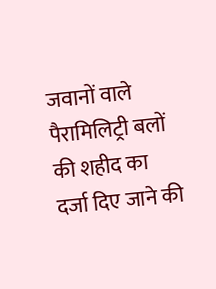जवानों वाले पैरामिलिट्री बलों की शहीद का दर्जा दिए जाने की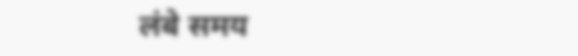लंबे समय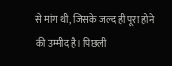से मांग थी, जिसके जल्द ही पूरा होने की उम्मीद है। पिछली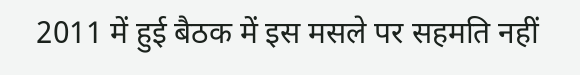2011 में हुई बैठक में इस मसले पर सहमति नहीं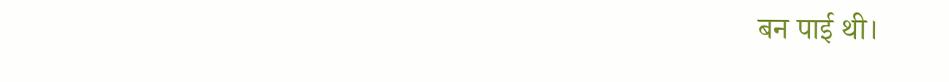बन पाई थी।